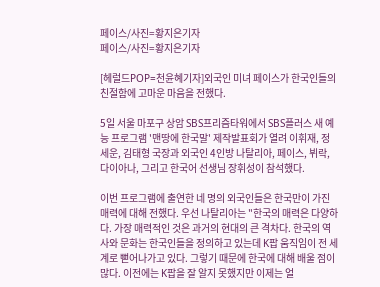페이스/사진=황지은기자
페이스/사진=황지은기자

[헤럴드POP=천윤혜기자]외국인 미녀 페이스가 한국인들의 친절함에 고마운 마음을 전했다.

5일 서울 마포구 상암 SBS프리즘타워에서 SBS플러스 새 예능 프로그램 '맨땅에 한국말' 제작발표회가 열려 이휘재, 정세운, 김태형 국장과 외국인 4인방 나탈리아, 페이스, 뷔락, 다이아나, 그리고 한국어 선생님 장휘성이 참석했다.

이번 프로그램에 출연한 네 명의 외국인들은 한국만이 가진 매력에 대해 전했다. 우선 나탈리아는 "한국의 매력은 다양하다. 가장 매력적인 것은 과거의 현대의 큰 격차다. 한국의 역사와 문화는 한국인들을 정의하고 있는데 K팝 움직임이 전 세계로 뻗어나가고 있다. 그렇기 때문에 한국에 대해 배울 점이 많다. 이전에는 K팝을 잘 알지 못했지만 이제는 얼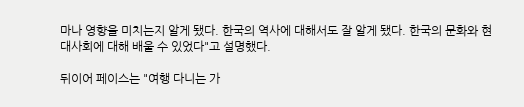마나 영향을 미치는지 알게 됐다. 한국의 역사에 대해서도 잘 알게 됐다. 한국의 문화와 현대사회에 대해 배울 수 있었다"고 설명했다.

뒤이어 페이스는 "여행 다니는 가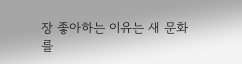장 좋아하는 이유는 새 문화를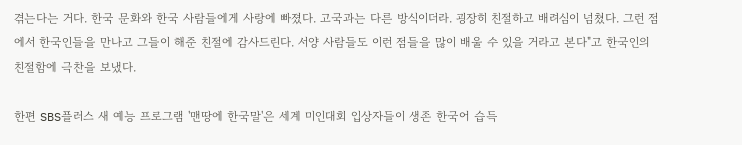겪는다는 거다. 한국 문화와 한국 사람들에게 사랑에 빠졌다. 고국과는 다른 방식이더라. 굉장히 친절하고 배려심이 넘쳤다. 그런 점에서 한국인들을 만나고 그들이 해준 친절에 감사드린다. 서양 사람들도 이런 점들을 많이 배울 수 있을 거라고 본다"고 한국인의 친절함에 극찬을 보냈다.

한편 SBS플러스 새 예능 프로그램 '맨땅에 한국말'은 세계 미인대회 입상자들이 생존 한국어 습득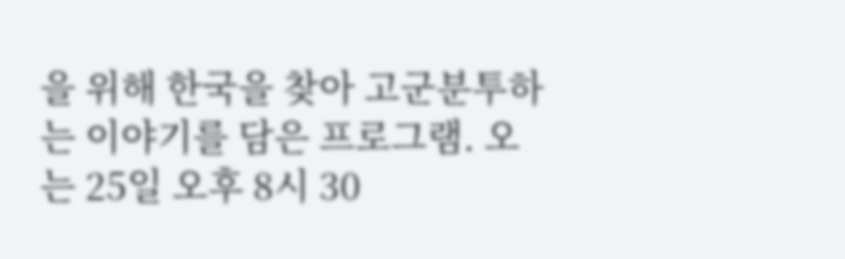을 위해 한국을 찾아 고군분투하는 이야기를 담은 프로그램. 오는 25일 오후 8시 30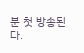분 첫 방송된다.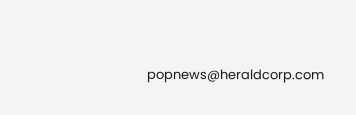popnews@heraldcorp.com